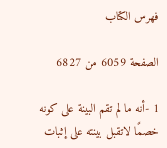فهرس الكتاب

الصفحة 6059 من 6827

1 -أنه ما لم تقم البينة على كونه خصمًا لاتقبل بينته على إثبات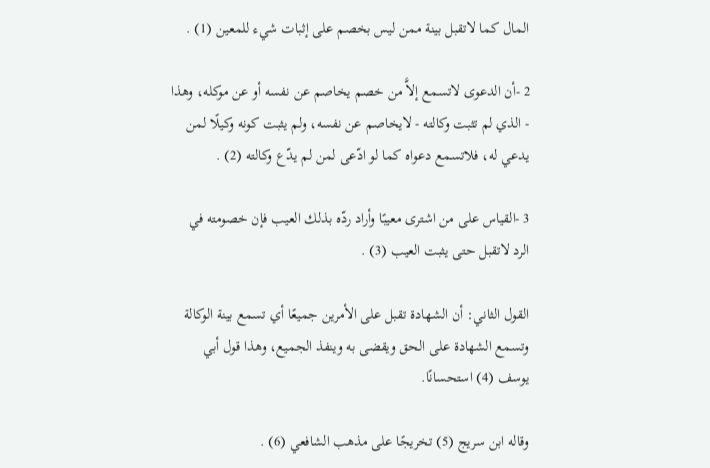المال كما لاتقبل بينة ممن ليس بخصم على إثبات شيء للمعين (1) .

2 -أن الدعوى لاتسمع إلاَّ من خصم يخاصم عن نفسه أو عن موكله، وهذا - الذي لم تثبت وكالته - لايخاصم عن نفسه، ولم يثبت كونه وكيلًا لمن يدعي له، فلاتسمع دعواه كما لو ادّعى لمن لم يدّع وكالته (2) .

3 -القياس على من اشترى معيبًا وأراد ردّه بذلك العيب فإن خصومته في الرد لاتقبل حتى يثبت العيب (3) .

القول الثاني: أن الشهادة تقبل على الأمرين جميعًا أي تسمع بينة الوكالة وتسمع الشهادة على الحق ويقضى به وينفذ الجميع، وهذا قول أبي يوسف (4) استحسانًا.

وقاله ابن سريج (5) تخريجًا على مذهب الشافعي (6) .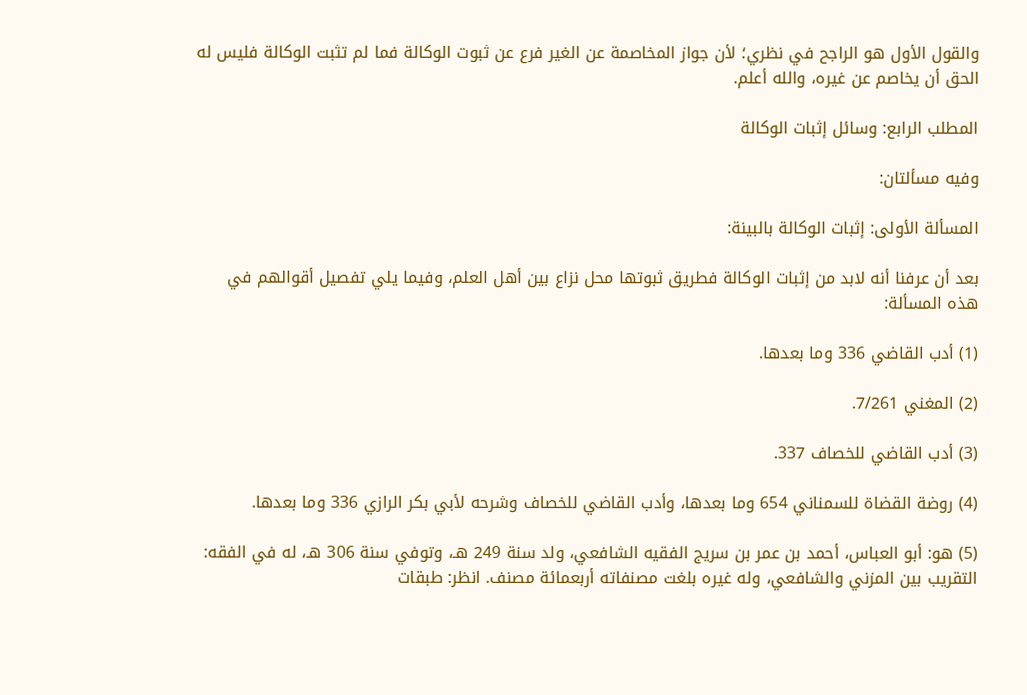والقول الأول هو الراجح في نظري؛ لأن جواز المخاصمة عن الغير فرع عن ثبوت الوكالة فما لم تثبت الوكالة فليس له الحق أن يخاصم عن غيره، والله أعلم.

المطلب الرابع: وسائل إثبات الوكالة

وفيه مسألتان:

المسألة الأولى: إثبات الوكالة بالبينة:

بعد أن عرفنا أنه لابد من إثبات الوكالة فطريق ثبوتها محل نزاع بين أهل العلم، وفيما يلي تفصيل أقوالهم في هذه المسألة:

(1) أدب القاضي 336 وما بعدها.

(2) المغني 7/261.

(3) أدب القاضي للخصاف 337.

(4) روضة القضاة للسمناني 654 وما بعدها، وأدب القاضي للخصاف وشرحه لأبي بكر الرازي 336 وما بعدها.

(5) هو: أبو العباس، أحمد بن عمر بن سريج الفقيه الشافعي، ولد سنة 249 هـ، وتوفي سنة 306 هـ، له في الفقه: التقريب بين المزني والشافعي، وله غيره بلغت مصنفاته أربعمائة مصنف. انظر: طبقات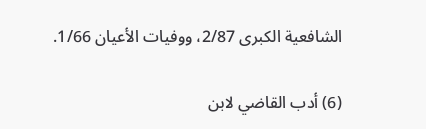الشافعية الكبرى 2/87، ووفيات الأعيان 1/66.

(6) أدب القاضي لابن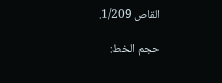القاص 1/209.

حجم الخط: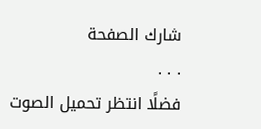شارك الصفحة
. . .
فضلًا انتظر تحميل الصوت